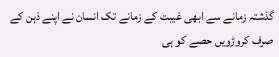گذشتہ زمانے سے ابھی غیبت کے زمانے تک انسان نے اپنے ذہن کے صرف کروڑویں حصے کو ہی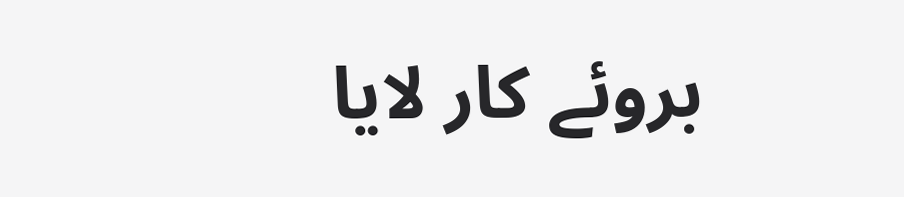بروئے کار لایا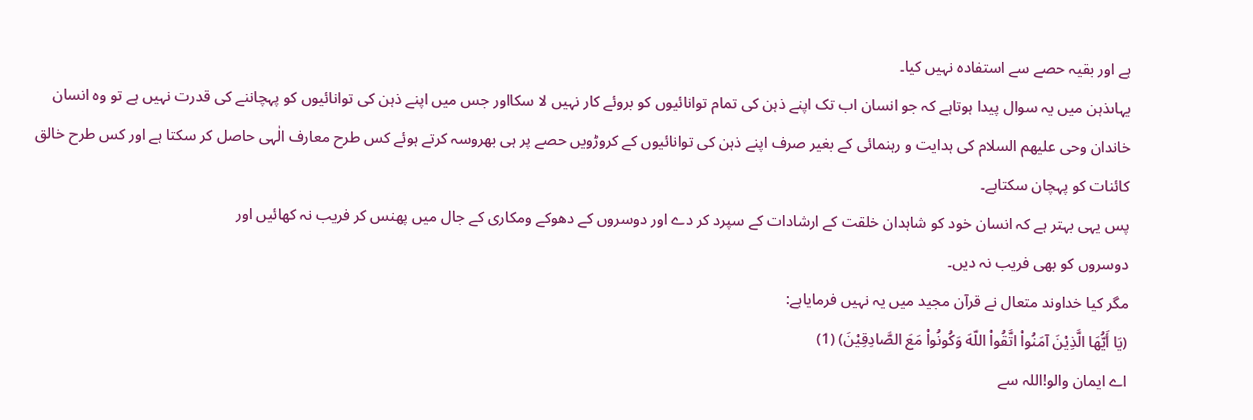ہے اور بقیہ حصے سے استفادہ نہیں کیا۔
یہاںذہن میں یہ سوال پیدا ہوتاہے کہ جو انسان اب تک اپنے ذہن کی تمام توانائیوں کو بروئے کار نہیں لا سکااور جس میں اپنے ذہن کی توانائیوں کو پہچاننے کی قدرت نہیں ہے تو وہ انسان خاندان وحی علیھم السلام کی ہدایت و رہنمائی کے بغیر صرف اپنے ذہن کی توانائیوں کے کروڑویں حصے پر ہی بھروسہ کرتے ہوئے کس طرح معارف الٰہی حاصل کر سکتا ہے اور کس طرح خالق کائنات کو پہچان سکتاہے۔
پس یہی بہتر ہے کہ انسان خود کو شاہدان خلقت کے ارشادات کے سپرد کر دے اور دوسروں کے دھوکے ومکاری کے جال میں پھنس کر فریب نہ کھائیں اور
دوسروں کو بھی فریب نہ دیں۔
مگر کیا خداوند متعال نے قرآن مجید میں یہ نہیں فرمایاہے:
(یَا أَیُّهَا الَّذِیْنَ آمَنُواْ اتَّقُواْ اللّهَ وَکُونُواْ مَعَ الصَّادِقِیْنَ) (1)
اے ایمان والو!اللہ سے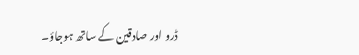ڈرو اور صادقین کے ساتھ ہوجاؤ۔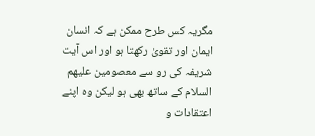مگریہ کس طرح ممکن ہے کہ انسان ایمان اور تقویٰ رکھتا ہو اور اس آیت شریفہ کی رو سے معصومین علیھم السلام کے ساتھ بھی ہو لیکن وہ اپنے اعتقادات و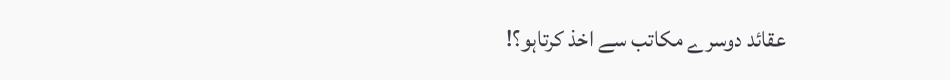عقائد دوسرے مکاتب سے اخذ کرتاہو؟!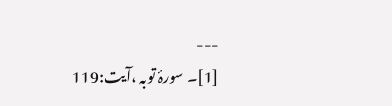---
[1]۔ سورۂ توبہ ،آیت:119